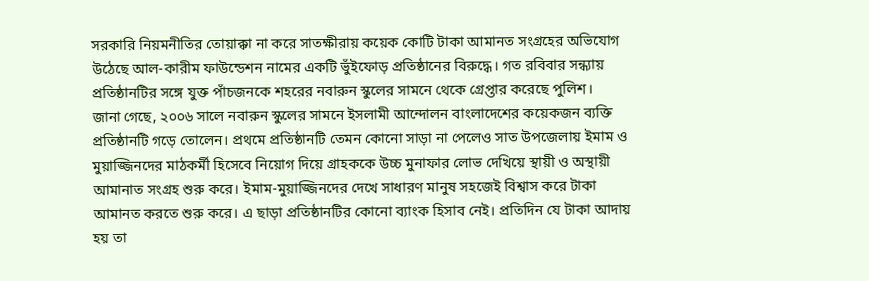সরকারি নিয়মনীতির তোয়াক্কা না করে সাতক্ষীরায় কয়েক কোটি টাকা আমানত সংগ্রহের অভিযোগ উঠেছে আল-কারীম ফাউন্ডেশন নামের একটি ভুঁইফোড় প্রতিষ্ঠানের বিরুদ্ধে। গত রবিবার সন্ধ্যায় প্রতিষ্ঠানটির সঙ্গে যুক্ত পাঁচজনকে শহরের নবারুন স্কুলের সামনে থেকে গ্রেপ্তার করেছে পুলিশ।
জানা গেছে, ২০০৬ সালে নবারুন স্কুলের সামনে ইসলামী আন্দোলন বাংলাদেশের কয়েকজন ব্যক্তি প্রতিষ্ঠানটি গড়ে তোলেন। প্রথমে প্রতিষ্ঠানটি তেমন কোনো সাড়া না পেলেও সাত উপজেলায় ইমাম ও মুয়াজ্জিনদের মাঠকর্মী হিসেবে নিয়োগ দিয়ে গ্রাহককে উচ্চ মুনাফার লোভ দেখিয়ে স্থায়ী ও অস্থায়ী আমানাত সংগ্রহ শুরু করে। ইমাম-মুয়াজ্জিনদের দেখে সাধারণ মানুষ সহজেই বিশ্বাস করে টাকা আমানত করতে শুরু করে। এ ছাড়া প্রতিষ্ঠানটির কোনো ব্যাংক হিসাব নেই। প্রতিদিন যে টাকা আদায় হয় তা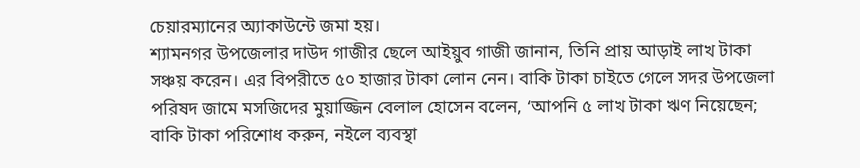চেয়ারম্যানের অ্যাকাউন্টে জমা হয়।
শ্যামনগর উপজেলার দাউদ গাজীর ছেলে আইয়ুব গাজী জানান, তিনি প্রায় আড়াই লাখ টাকা সঞ্চয় করেন। এর বিপরীতে ৫০ হাজার টাকা লোন নেন। বাকি টাকা চাইতে গেলে সদর উপজেলা পরিষদ জামে মসজিদের মুয়াজ্জিন বেলাল হোসেন বলেন, ‘আপনি ৫ লাখ টাকা ঋণ নিয়েছেন; বাকি টাকা পরিশোধ করুন, নইলে ব্যবস্থা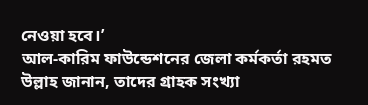নেওয়া হবে।’
আল-কারিম ফাউন্ডেশনের জেলা কর্মকর্তা রহমত উল্লাহ জানান, তাদের গ্রাহক সংখ্যা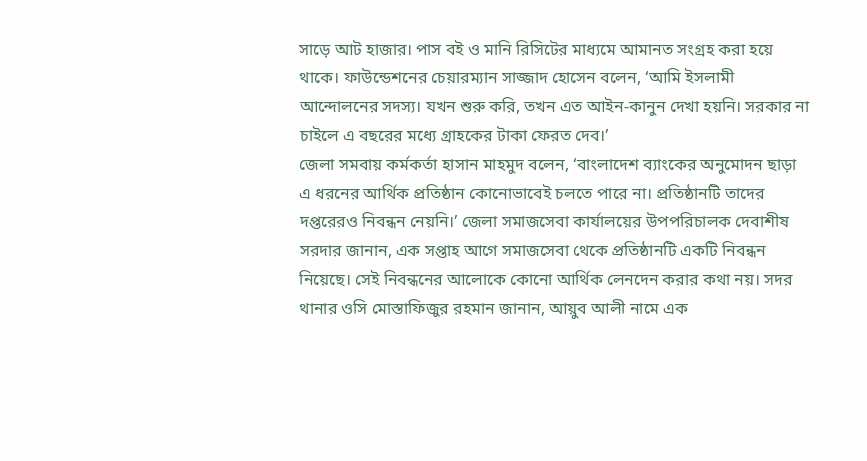সাড়ে আট হাজার। পাস বই ও মানি রিসিটের মাধ্যমে আমানত সংগ্রহ করা হয়ে থাকে। ফাউন্ডেশনের চেয়ারম্যান সাজ্জাদ হোসেন বলেন, ‘আমি ইসলামী আন্দোলনের সদস্য। যখন শুরু করি, তখন এত আইন-কানুন দেখা হয়নি। সরকার না চাইলে এ বছরের মধ্যে গ্রাহকের টাকা ফেরত দেব।’
জেলা সমবায় কর্মকর্তা হাসান মাহমুদ বলেন, ‘বাংলাদেশ ব্যাংকের অনুমোদন ছাড়া এ ধরনের আর্থিক প্রতিষ্ঠান কোনোভাবেই চলতে পারে না। প্রতিষ্ঠানটি তাদের দপ্তরেরও নিবন্ধন নেয়নি।’ জেলা সমাজসেবা কার্যালয়ের উপপরিচালক দেবাশীষ সরদার জানান, এক সপ্তাহ আগে সমাজসেবা থেকে প্রতিষ্ঠানটি একটি নিবন্ধন নিয়েছে। সেই নিবন্ধনের আলোকে কোনো আর্থিক লেনদেন করার কথা নয়। সদর থানার ওসি মোস্তাফিজুর রহমান জানান, আয়ুব আলী নামে এক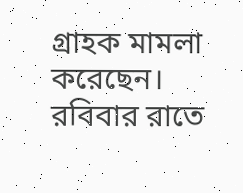গ্রাহক মামলা করেছেন। রবিবার রাতে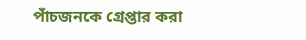পাঁচজনকে গ্রেপ্তার করা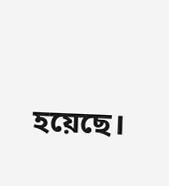হয়েছে।